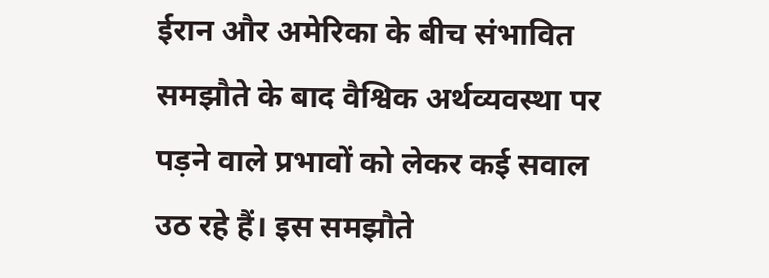ईरान और अमेरिका के बीच संभावित समझौते के बाद वैश्विक अर्थव्यवस्था पर पड़ने वाले प्रभावों को लेकर कई सवाल उठ रहे हैं। इस समझौते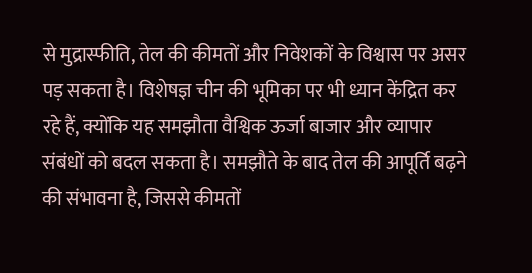से मुद्रास्फीति, तेल की कीमतों और निवेशकों के विश्वास पर असर पड़ सकता है। विशेषज्ञ चीन की भूमिका पर भी ध्यान केंद्रित कर रहे हैं, क्योंकि यह समझौता वैश्विक ऊर्जा बाजार और व्यापार संबंधों को बदल सकता है। समझौते के बाद तेल की आपूर्ति बढ़ने की संभावना है, जिससे कीमतों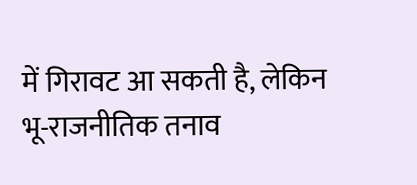में गिरावट आ सकती है, लेकिन भू-राजनीतिक तनाव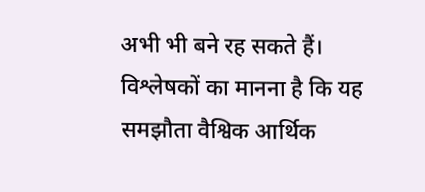अभी भी बने रह सकते हैं। विश्लेषकों का मानना है कि यह समझौता वैश्विक आर्थिक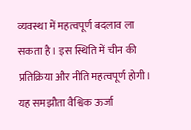व्यवस्था में महत्वपूर्ण बदलाव ला सकता है। इस स्थिति में चीन की प्रतिक्रिया और नीति महत्वपूर्ण होगी। यह समझौता वैश्विक ऊर्जा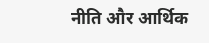नीति और आर्थिक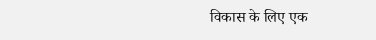विकास के लिए एक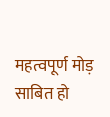महत्वपूर्ण मोड़ साबित हो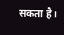सकता है।